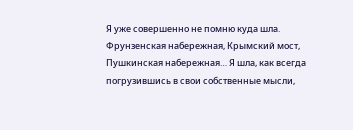Я уже совершенно не помню куда шла. Фрунзенская набережная, Крымский мост, Пушкинская набережная… Я шла, как всегда погрузившись в свои собственные мысли,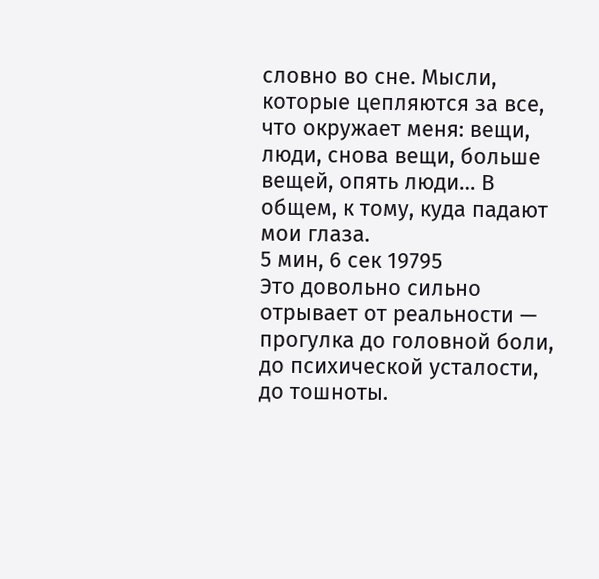словно во сне. Мысли, которые цепляются за все, что окружает меня: вещи, люди, снова вещи, больше вещей, опять люди… В общем, к тому, куда падают мои глаза.
5 мин, 6 сек 19795
Это довольно сильно отрывает от реальности — прогулка до головной боли, до психической усталости, до тошноты.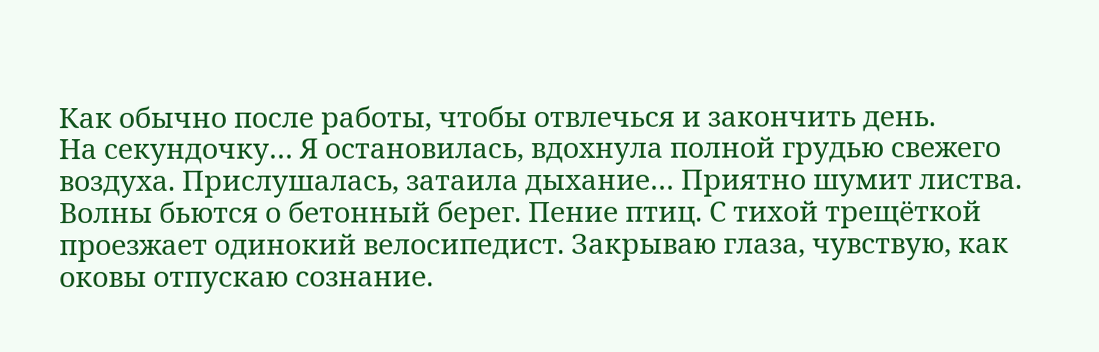Как обычно после работы, чтобы отвлечься и закончить день.
На секундочку… Я остановилась, вдохнула полной грудью свежего воздуха. Прислушалась, затаила дыхание… Приятно шумит листва. Волны бьются о бетонный берег. Пение птиц. С тихой трещёткой проезжает одинокий велосипедист. Закрываю глаза, чувствую, как оковы отпускаю сознание.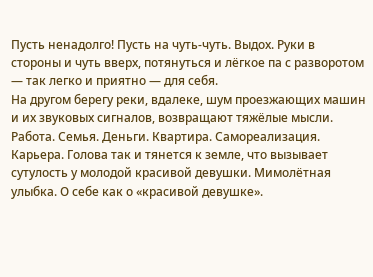Пусть ненадолго! Пусть на чуть-чуть. Выдох. Руки в стороны и чуть вверх, потянуться и лёгкое па с разворотом — так легко и приятно — для себя.
На другом берегу реки, вдалеке, шум проезжающих машин и их звуковых сигналов, возвращают тяжёлые мысли. Работа. Семья. Деньги. Квартира. Самореализация. Карьера. Голова так и тянется к земле, что вызывает сутулость у молодой красивой девушки. Мимолётная улыбка. О себе как о «красивой девушке».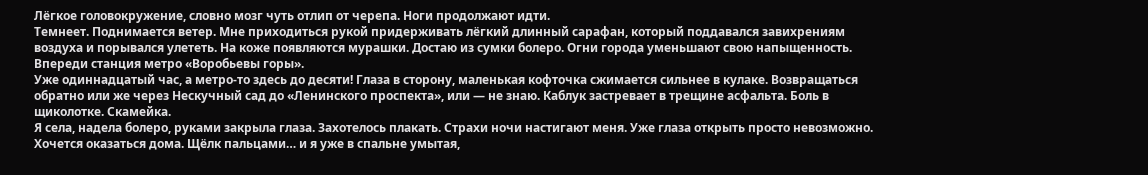Лёгкое головокружение, словно мозг чуть отлип от черепа. Ноги продолжают идти.
Темнеет. Поднимается ветер. Мне приходиться рукой придерживать лёгкий длинный сарафан, который поддавался завихрениям воздуха и порывался улететь. На коже появляются мурашки. Достаю из сумки болеро. Огни города уменьшают свою напыщенность. Впереди станция метро «Воробьевы горы».
Уже одиннадцатый час, а метро-то здесь до десяти! Глаза в сторону, маленькая кофточка сжимается сильнее в кулаке. Возвращаться обратно или же через Нескучный сад до «Ленинского проспекта», или — не знаю. Каблук застревает в трещине асфальта. Боль в щиколотке. Скамейка.
Я села, надела болеро, руками закрыла глаза. Захотелось плакать. Страхи ночи настигают меня. Уже глаза открыть просто невозможно. Хочется оказаться дома. Щёлк пальцами… и я уже в спальне умытая,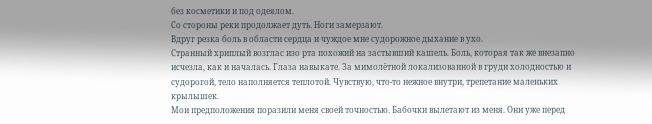без косметики и под одеялом.
Со стороны реки продолжает дуть. Ноги замерзают.
Вдруг резка боль в области сердца и чуждое мне судорожное дыхание в ухо.
Странный хриплый возглас изо рта похожий на застывший кашель. Боль, которая так же внезапно исчезла, как и началась. Глаза навыкате. За мимолётной локализованной в груди холодностью и судорогой, тело наполняется теплотой. Чувствую, что-то нежное внутри, трепетание маленьких крылышек.
Мои предположения поразили меня своей точностью. Бабочки вылетают из меня. Они уже перед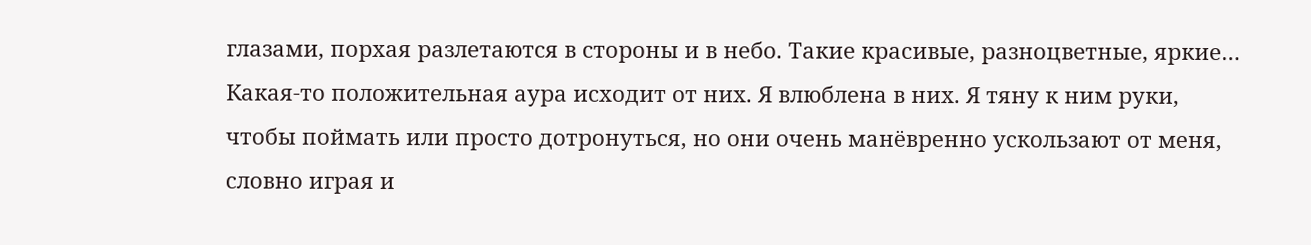глазами, порхая разлетаются в стороны и в небо. Такие красивые, разноцветные, яркие… Какая-то положительная аура исходит от них. Я влюблена в них. Я тяну к ним руки, чтобы поймать или просто дотронуться, но они очень манёвренно ускользают от меня, словно играя и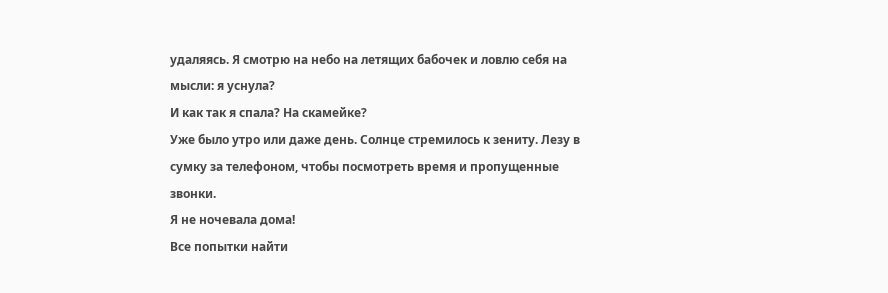удаляясь. Я смотрю на небо на летящих бабочек и ловлю себя на мысли: я уснула?
И как так я спала? На скамейке?
Уже было утро или даже день. Солнце стремилось к зениту. Лезу в сумку за телефоном, чтобы посмотреть время и пропущенные звонки.
Я не ночевала дома!
Все попытки найти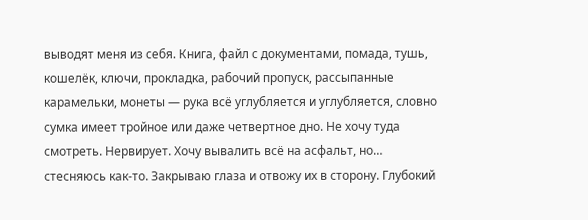выводят меня из себя. Книга, файл с документами, помада, тушь, кошелёк, ключи, прокладка, рабочий пропуск, рассыпанные карамельки, монеты — рука всё углубляется и углубляется, словно сумка имеет тройное или даже четвертное дно. Не хочу туда смотреть. Нервирует. Хочу вывалить всё на асфальт, но… стесняюсь как-то. Закрываю глаза и отвожу их в сторону. Глубокий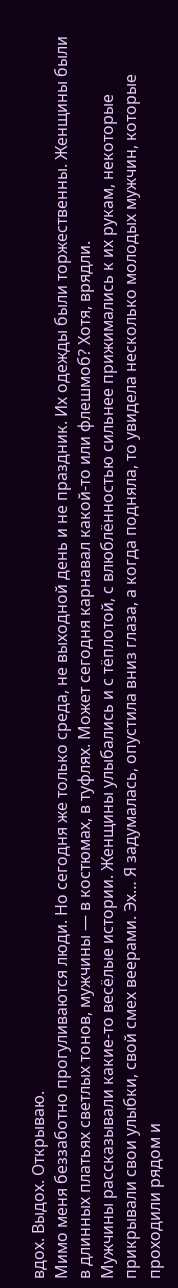вдох. Выдох. Открываю.
Мимо меня беззаботно прогуливаются люди. Но сегодня же только среда, не выходной день и не праздник. Их одежды были торжественны. Женщины были в длинных платьях светлых тонов, мужчины — в костюмах, в туфлях. Может сегодня карнавал какой-то или флешмоб? Хотя, врядли.
Мужчины рассказывали какие-то весёлые истории. Женщины улыбались и с тёплотой, с влюблённостью сильнее прижимались к их рукам, некоторые прикрывали свои улыбки, свой смех веерами. Эх… Я задумалась, опустила вниз глаза, а когда подняла, то увидела несколько молодых мужчин, которые проходили рядом и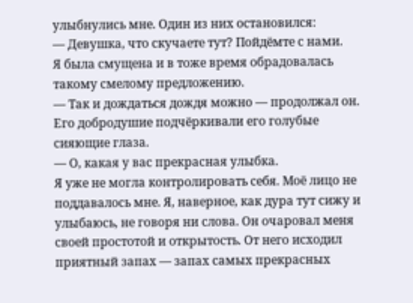улыбнулись мне. Один из них остановился:
— Девушка, что скучаете тут? Пойдёмте с нами.
Я была смущена и в тоже время обрадовалась такому смелому предложению.
— Так и дождаться дождя можно — продолжал он.
Его добродушие подчёркивали его голубые сияющие глаза.
— О, какая у вас прекрасная улыбка.
Я уже не могла контролировать себя. Моё лицо не поддавалось мне. Я, наверное, как дура тут сижу и улыбаюсь, не говоря ни слова. Он очаровал меня своей простотой и открытость. От него исходил приятный запах — запах самых прекрасных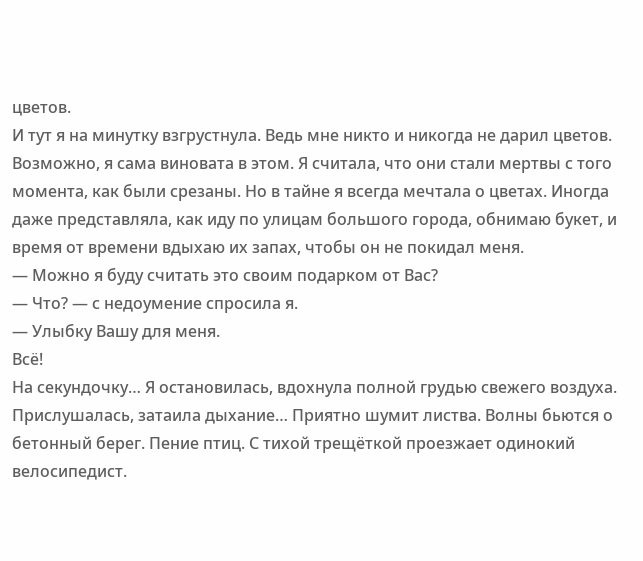цветов.
И тут я на минутку взгрустнула. Ведь мне никто и никогда не дарил цветов. Возможно, я сама виновата в этом. Я считала, что они стали мертвы с того момента, как были срезаны. Но в тайне я всегда мечтала о цветах. Иногда даже представляла, как иду по улицам большого города, обнимаю букет, и время от времени вдыхаю их запах, чтобы он не покидал меня.
— Можно я буду считать это своим подарком от Вас?
— Что? — с недоумение спросила я.
— Улыбку Вашу для меня.
Всё!
На секундочку… Я остановилась, вдохнула полной грудью свежего воздуха. Прислушалась, затаила дыхание… Приятно шумит листва. Волны бьются о бетонный берег. Пение птиц. С тихой трещёткой проезжает одинокий велосипедист.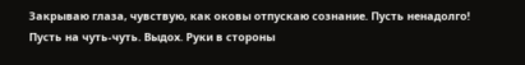Закрываю глаза, чувствую, как оковы отпускаю сознание. Пусть ненадолго! Пусть на чуть-чуть. Выдох. Руки в стороны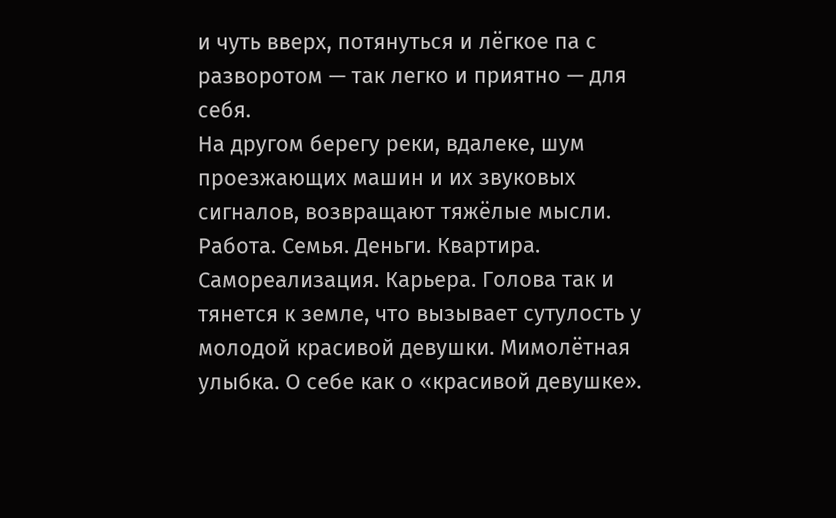и чуть вверх, потянуться и лёгкое па с разворотом — так легко и приятно — для себя.
На другом берегу реки, вдалеке, шум проезжающих машин и их звуковых сигналов, возвращают тяжёлые мысли. Работа. Семья. Деньги. Квартира. Самореализация. Карьера. Голова так и тянется к земле, что вызывает сутулость у молодой красивой девушки. Мимолётная улыбка. О себе как о «красивой девушке».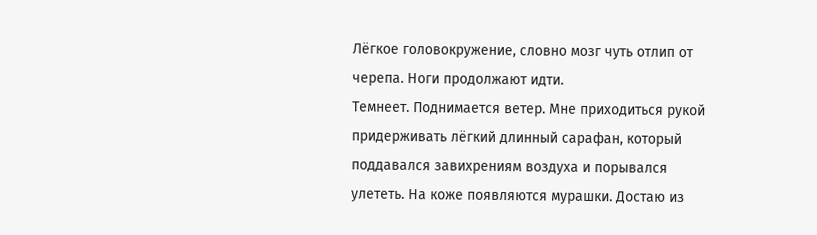Лёгкое головокружение, словно мозг чуть отлип от черепа. Ноги продолжают идти.
Темнеет. Поднимается ветер. Мне приходиться рукой придерживать лёгкий длинный сарафан, который поддавался завихрениям воздуха и порывался улететь. На коже появляются мурашки. Достаю из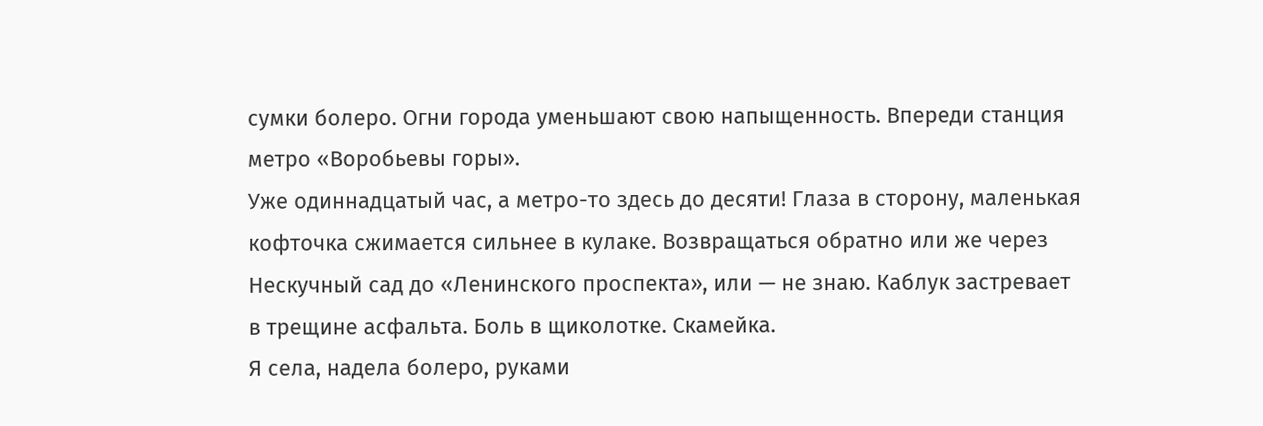сумки болеро. Огни города уменьшают свою напыщенность. Впереди станция метро «Воробьевы горы».
Уже одиннадцатый час, а метро-то здесь до десяти! Глаза в сторону, маленькая кофточка сжимается сильнее в кулаке. Возвращаться обратно или же через Нескучный сад до «Ленинского проспекта», или — не знаю. Каблук застревает в трещине асфальта. Боль в щиколотке. Скамейка.
Я села, надела болеро, руками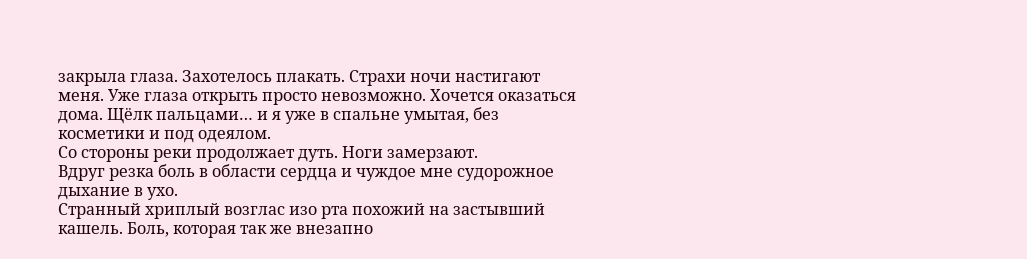закрыла глаза. Захотелось плакать. Страхи ночи настигают меня. Уже глаза открыть просто невозможно. Хочется оказаться дома. Щёлк пальцами… и я уже в спальне умытая, без косметики и под одеялом.
Со стороны реки продолжает дуть. Ноги замерзают.
Вдруг резка боль в области сердца и чуждое мне судорожное дыхание в ухо.
Странный хриплый возглас изо рта похожий на застывший кашель. Боль, которая так же внезапно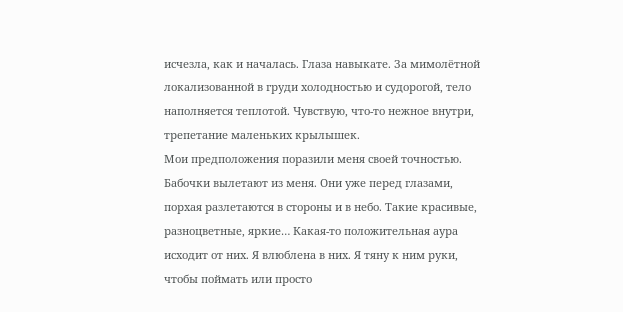исчезла, как и началась. Глаза навыкате. За мимолётной локализованной в груди холодностью и судорогой, тело наполняется теплотой. Чувствую, что-то нежное внутри, трепетание маленьких крылышек.
Мои предположения поразили меня своей точностью. Бабочки вылетают из меня. Они уже перед глазами, порхая разлетаются в стороны и в небо. Такие красивые, разноцветные, яркие… Какая-то положительная аура исходит от них. Я влюблена в них. Я тяну к ним руки, чтобы поймать или просто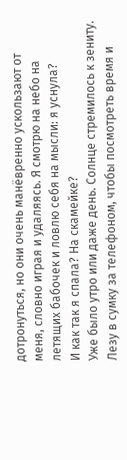дотронуться, но они очень манёвренно ускользают от меня, словно играя и удаляясь. Я смотрю на небо на летящих бабочек и ловлю себя на мысли: я уснула?
И как так я спала? На скамейке?
Уже было утро или даже день. Солнце стремилось к зениту. Лезу в сумку за телефоном, чтобы посмотреть время и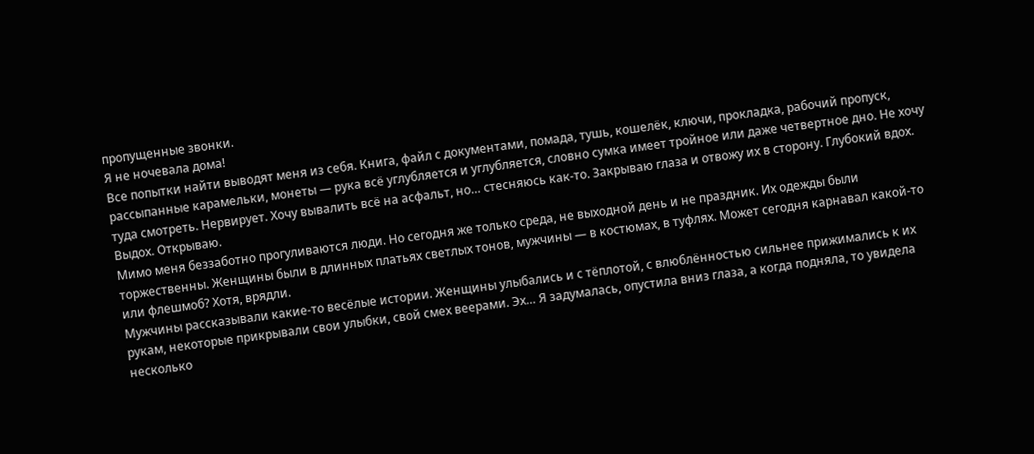пропущенные звонки.
Я не ночевала дома!
Все попытки найти выводят меня из себя. Книга, файл с документами, помада, тушь, кошелёк, ключи, прокладка, рабочий пропуск, рассыпанные карамельки, монеты — рука всё углубляется и углубляется, словно сумка имеет тройное или даже четвертное дно. Не хочу туда смотреть. Нервирует. Хочу вывалить всё на асфальт, но… стесняюсь как-то. Закрываю глаза и отвожу их в сторону. Глубокий вдох. Выдох. Открываю.
Мимо меня беззаботно прогуливаются люди. Но сегодня же только среда, не выходной день и не праздник. Их одежды были торжественны. Женщины были в длинных платьях светлых тонов, мужчины — в костюмах, в туфлях. Может сегодня карнавал какой-то или флешмоб? Хотя, врядли.
Мужчины рассказывали какие-то весёлые истории. Женщины улыбались и с тёплотой, с влюблённостью сильнее прижимались к их рукам, некоторые прикрывали свои улыбки, свой смех веерами. Эх… Я задумалась, опустила вниз глаза, а когда подняла, то увидела несколько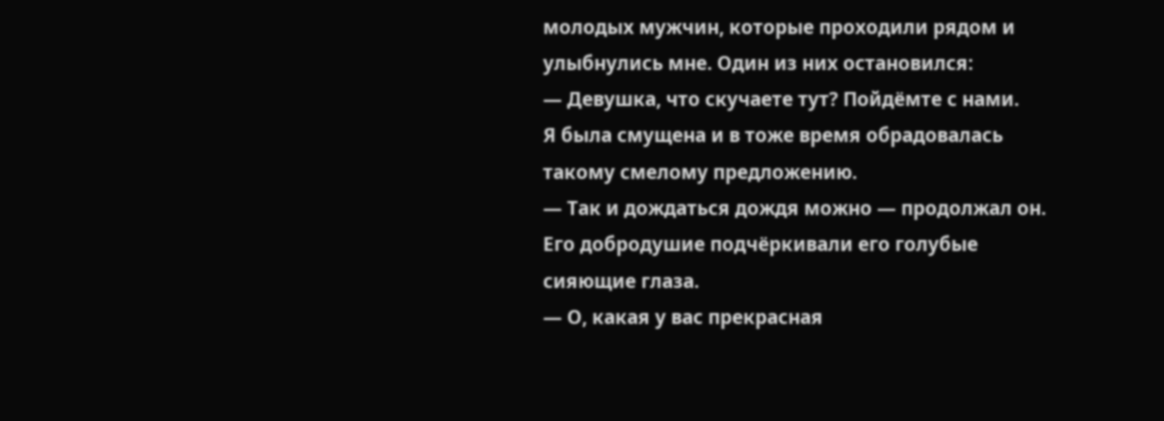молодых мужчин, которые проходили рядом и улыбнулись мне. Один из них остановился:
— Девушка, что скучаете тут? Пойдёмте с нами.
Я была смущена и в тоже время обрадовалась такому смелому предложению.
— Так и дождаться дождя можно — продолжал он.
Его добродушие подчёркивали его голубые сияющие глаза.
— О, какая у вас прекрасная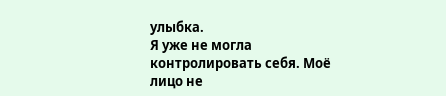улыбка.
Я уже не могла контролировать себя. Моё лицо не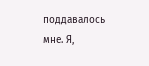поддавалось мне. Я,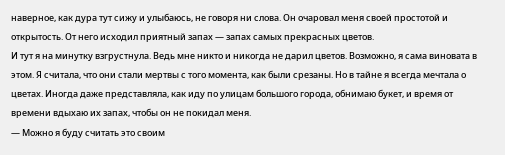наверное, как дура тут сижу и улыбаюсь, не говоря ни слова. Он очаровал меня своей простотой и открытость. От него исходил приятный запах — запах самых прекрасных цветов.
И тут я на минутку взгрустнула. Ведь мне никто и никогда не дарил цветов. Возможно, я сама виновата в этом. Я считала, что они стали мертвы с того момента, как были срезаны. Но в тайне я всегда мечтала о цветах. Иногда даже представляла, как иду по улицам большого города, обнимаю букет, и время от времени вдыхаю их запах, чтобы он не покидал меня.
— Можно я буду считать это своим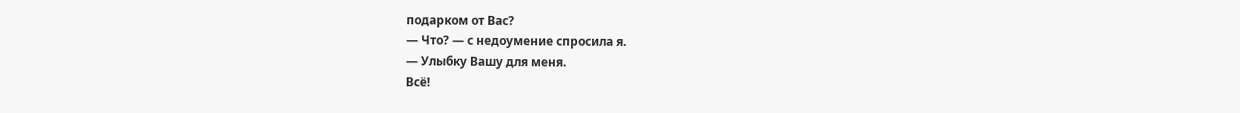подарком от Вас?
— Что? — с недоумение спросила я.
— Улыбку Вашу для меня.
Всё!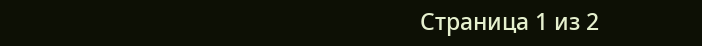Страница 1 из 2